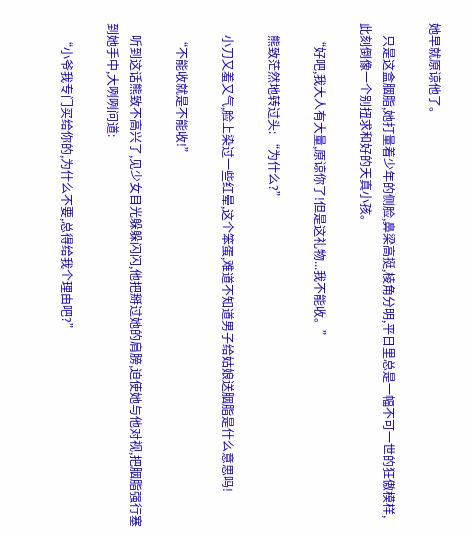她早就原谅他了。

    只是这盒胭脂,她打量着少年的侧脸,鼻梁高挺,棱角分明,平日里总是一幅不可一世的狂傲模样,此刻倒像一个别扭求和好的天真小孩。

    “好吧,我大人有大量,原谅你了!但是这礼物...我不能收。”

    熊致茫然地转过头: “为什么?”

    小刀又羞又气,脸上染过一些红晕,这个笨蛋,难道不知道男子给姑娘送胭脂是什么意思吗!

    “不能收就是不能收!”

    听到这话熊致不高兴了,见少女目光躲躲闪闪,他把掰过她的肩膀,迫使她与他对视,把胭脂强行塞到她手中,大咧咧问道:

    “小爷我专门买给你的,为什么不要,总得给我个理由吧?”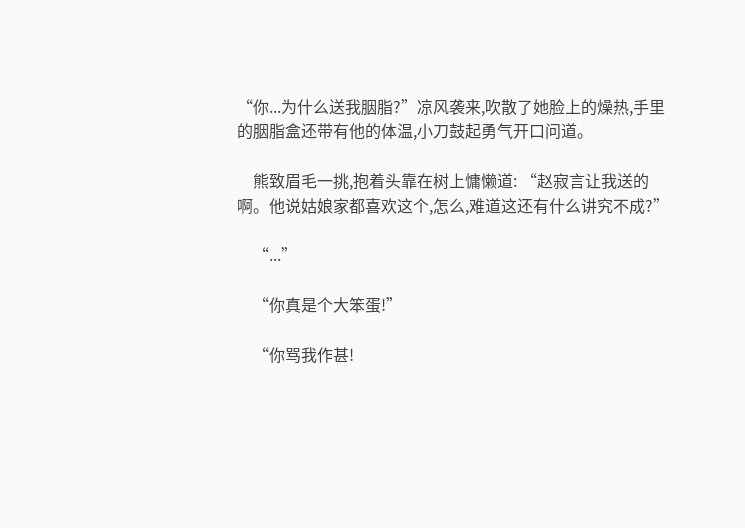“你...为什么送我胭脂?”凉风袭来,吹散了她脸上的燥热,手里的胭脂盒还带有他的体温,小刀鼓起勇气开口问道。

    熊致眉毛一挑,抱着头靠在树上慵懒道: “赵寂言让我送的啊。他说姑娘家都喜欢这个,怎么,难道这还有什么讲究不成?”

    “...”

    “你真是个大笨蛋!”

    “你骂我作甚!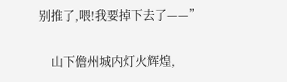别推了,喂!我要掉下去了——”

    山下儋州城内灯火辉煌,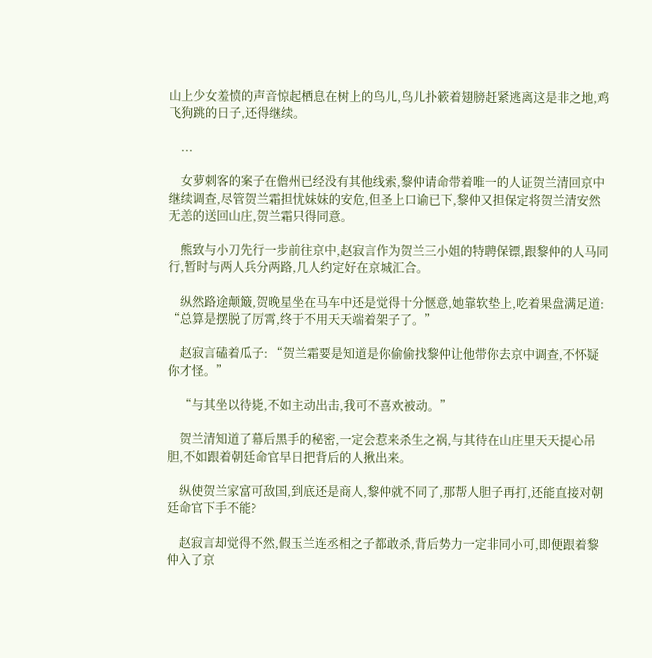山上少女羞愤的声音惊起栖息在树上的鸟儿,鸟儿扑簌着翅膀赶紧逃离这是非之地,鸡飞狗跳的日子,还得继续。

    ...

    女萝刺客的案子在儋州已经没有其他线索,黎仲请命带着唯一的人证贺兰清回京中继续调查,尽管贺兰霜担忧妹妹的安危,但圣上口谕已下,黎仲又担保定将贺兰清安然无恙的送回山庄,贺兰霜只得同意。

    熊致与小刀先行一步前往京中,赵寂言作为贺兰三小姐的特聘保镖,跟黎仲的人马同行,暂时与两人兵分两路,几人约定好在京城汇合。

    纵然路途颠簸,贺晚星坐在马车中还是觉得十分惬意,她靠软垫上,吃着果盘满足道: “总算是摆脱了厉霄,终于不用天天端着架子了。”

    赵寂言磕着瓜子: “贺兰霜要是知道是你偷偷找黎仲让他带你去京中调查,不怀疑你才怪。”

    “与其坐以待毙,不如主动出击,我可不喜欢被动。”

    贺兰清知道了幕后黑手的秘密,一定会惹来杀生之祸,与其待在山庄里天天提心吊胆,不如跟着朝廷命官早日把背后的人揪出来。

    纵使贺兰家富可敌国,到底还是商人,黎仲就不同了,那帮人胆子再打,还能直接对朝廷命官下手不能?

    赵寂言却觉得不然,假玉兰连丞相之子都敢杀,背后势力一定非同小可,即便跟着黎仲入了京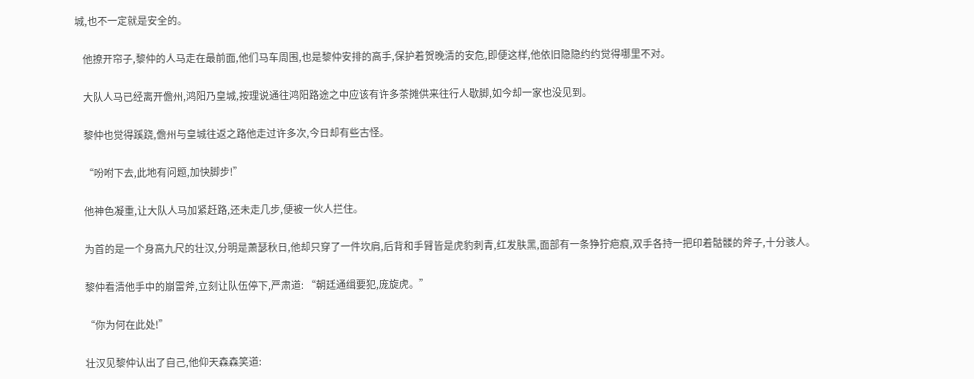城,也不一定就是安全的。

    他撩开帘子,黎仲的人马走在最前面,他们马车周围,也是黎仲安排的高手,保护着贺晚清的安危,即便这样,他依旧隐隐约约觉得哪里不对。

    大队人马已经离开儋州,鸿阳乃皇城,按理说通往鸿阳路途之中应该有许多茶摊供来往行人歇脚,如今却一家也没见到。

    黎仲也觉得蹊跷,儋州与皇城往返之路他走过许多次,今日却有些古怪。

    “吩咐下去,此地有问题,加快脚步!”

    他神色凝重,让大队人马加紧赶路,还未走几步,便被一伙人拦住。

    为首的是一个身高九尺的壮汉,分明是萧瑟秋日,他却只穿了一件坎肩,后背和手臂皆是虎豹刺青,红发肤黑,面部有一条狰狞疤痕,双手各持一把印着骷髅的斧子,十分骇人。

    黎仲看清他手中的崩雷斧,立刻让队伍停下,严肃道: “朝廷通缉要犯,庞旋虎。”

    “你为何在此处!”

    壮汉见黎仲认出了自己,他仰天森森笑道: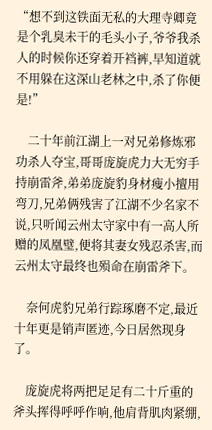“想不到这铁面无私的大理寺卿竟是个乳臭未干的毛头小子,爷爷我杀人的时候你还穿着开裆裤,早知道就不用躲在这深山老林之中,杀了你便是!”

    二十年前江湖上一对兄弟修炼邪功杀人夺宝,哥哥庞旋虎力大无穷手持崩雷斧,弟弟庞旋豹身材瘦小擅用弯刀,兄弟俩残害了江湖不少名家不说,只听闻云州太守家中有一高人所赠的凤凰璧,便将其妻女残忍杀害,而云州太守最终也殒命在崩雷斧下。

    奈何虎豹兄弟行踪琢磨不定,最近十年更是销声匿迹,今日居然现身了。

    庞旋虎将两把足足有二十斤重的斧头挥得呼呼作响,他肩背肌肉紧绷,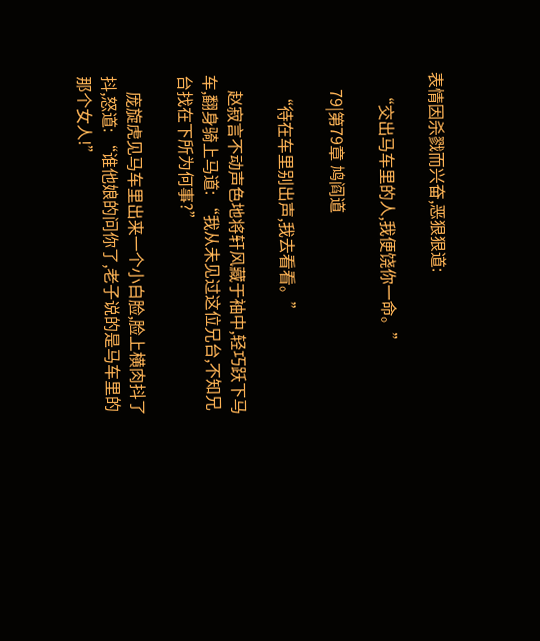表情因杀戮而兴奋,恶狠狠道:

    “交出马车里的人,我便饶你一命。”

    79|第79章 鸠阎道

    “待在车里别出声,我去看看。”

    赵寂言不动声色地将轩风藏于袖中,轻巧跃下马车,翻身骑上马道: “我从未见过这位兄台,不知兄台找在下所为何事?”

    庞旋虎见马车里出来一个小白脸,脸上横肉抖了抖,怒道: “谁他娘的问你了,老子说的是马车里的那个女人!”